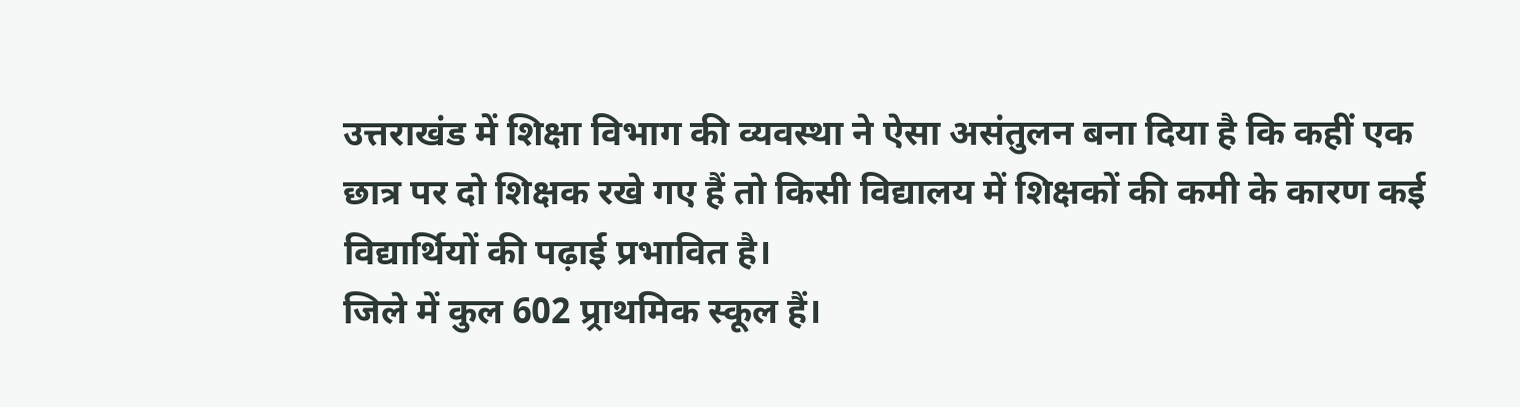उत्तराखंड में शिक्षा विभाग की व्यवस्था ने ऐसा असंतुलन बना दिया है कि कहीं एक छात्र पर दो शिक्षक रखे गए हैं तो किसी विद्यालय में शिक्षकों की कमी के कारण कई विद्यार्थियों की पढ़ाई प्रभावित है।
जिले में कुल 602 प्र्राथमिक स्कूल हैं।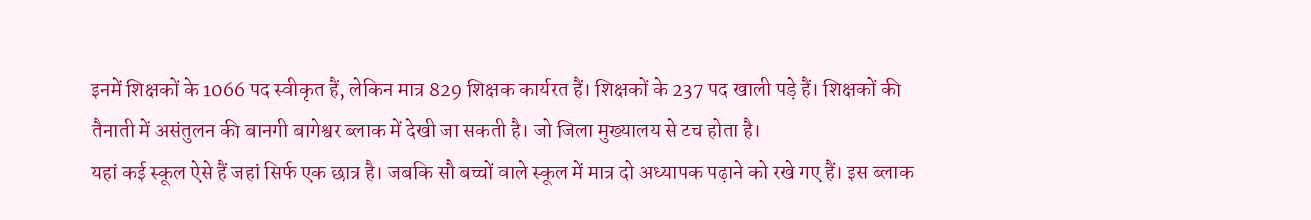इनमें शिक्षकों के 1066 पद स्वीकृत हैं, लेकिन मात्र 829 शिक्षक कार्यरत हैं। शिक्षकों के 237 पद खाली पड़े हैं। शिक्षकों की तैनाती में असंतुलन की बानगी बागेश्वर ब्लाक में देखी जा सकती है। जो जिला मुख्यालय से टच होता है।
यहां कई स्कूल ऐसे हैं जहां सिर्फ एक छात्र है। जबकि सौ बच्चों वाले स्कूल में मात्र दो अध्यापक पढ़ाने को रखे गए हैं। इस ब्लाक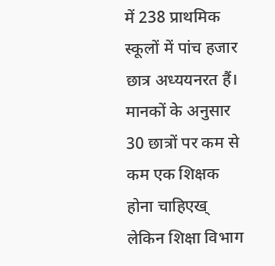में 238 प्राथमिक स्कूलों में पांच हजार छात्र अध्ययनरत हैं। मानकों के अनुसार 30 छात्रों पर कम से कम एक शिक्षक होना चाहिएख् लेकिन शिक्षा विभाग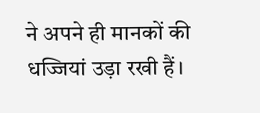ने अपने ही मानकों की धज्जियां उड़ा रखी हैं।